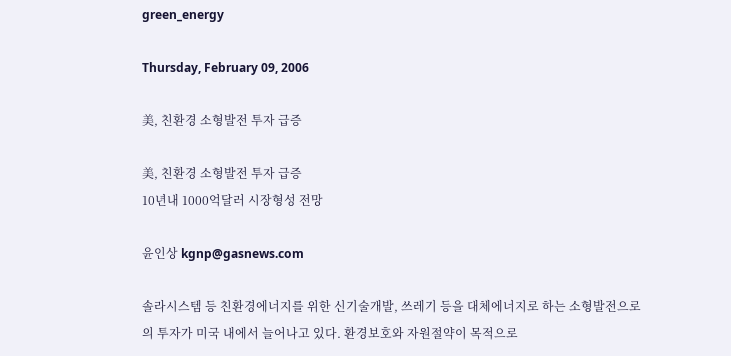green_energy

Thursday, February 09, 2006

美, 친환경 소형발전 투자 급증

美, 친환경 소형발전 투자 급증
10년내 1000억달러 시장형성 전망

윤인상 kgnp@gasnews.com

솔라시스템 등 친환경에너지를 위한 신기술개발, 쓰레기 등을 대체에너지로 하는 소형발전으로의 투자가 미국 내에서 늘어나고 있다. 환경보호와 자원절약이 목적으로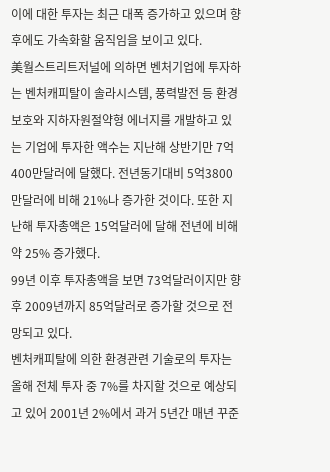이에 대한 투자는 최근 대폭 증가하고 있으며 향후에도 가속화할 움직임을 보이고 있다.
美월스트리트저널에 의하면 벤처기업에 투자하는 벤처캐피탈이 솔라시스템, 풍력발전 등 환경보호와 지하자원절약형 에너지를 개발하고 있는 기업에 투자한 액수는 지난해 상반기만 7억400만달러에 달했다. 전년동기대비 5억3800만달러에 비해 21%나 증가한 것이다. 또한 지난해 투자총액은 15억달러에 달해 전년에 비해 약 25% 증가했다.
99년 이후 투자총액을 보면 73억달러이지만 향후 2009년까지 85억달러로 증가할 것으로 전망되고 있다.
벤처캐피탈에 의한 환경관련 기술로의 투자는 올해 전체 투자 중 7%를 차지할 것으로 예상되고 있어 2001년 2%에서 과거 5년간 매년 꾸준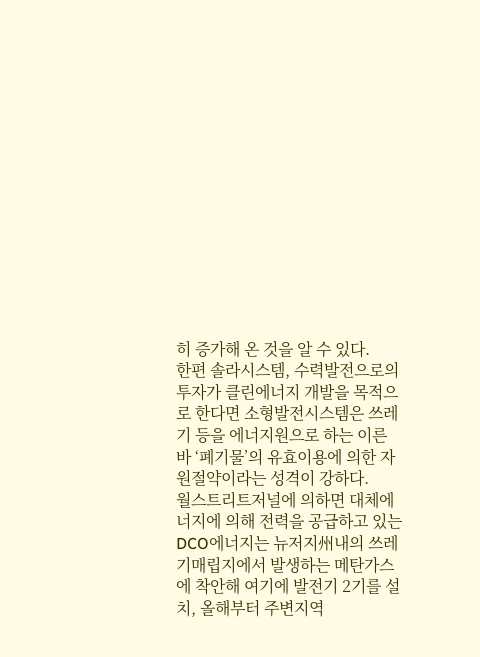히 증가해 온 것을 알 수 있다.
한편 솔라시스템, 수력발전으로의 투자가 클린에너지 개발을 목적으로 한다면 소형발전시스템은 쓰레기 등을 에너지원으로 하는 이른 바 ‘폐기물’의 유효이용에 의한 자원절약이라는 성격이 강하다.
월스트리트저널에 의하면 대체에너지에 의해 전력을 공급하고 있는 DCO에너지는 뉴저지州내의 쓰레기매립지에서 발생하는 메탄가스에 착안해 여기에 발전기 2기를 설치, 올해부터 주변지역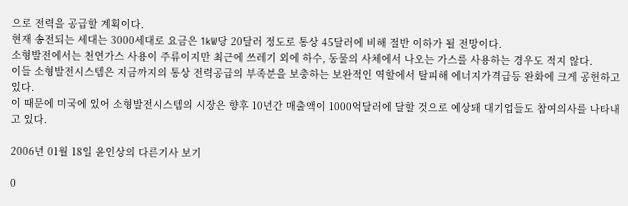으로 전력을 공급할 계획이다.
현재 송전되는 세대는 3000세대로 요금은 1kW당 20달러 정도로 통상 45달러에 비해 절반 이하가 될 전망이다.
소형발전에서는 천연가스 사용이 주류이지만 최근에 쓰레기 외에 하수, 동물의 사체에서 나오는 가스를 사용하는 경우도 적지 않다.
이들 소형발전시스템은 지금까지의 통상 전력공급의 부족분을 보충하는 보완적인 역할에서 탈피해 에너지가격급등 완화에 크게 공헌하고 있다.
이 때문에 미국에 있어 소형발전시스템의 시장은 향후 10년간 매출액이 1000억달러에 달할 것으로 예상돼 대기업들도 참여의사를 나타내고 있다.

2006년 01월 18일 윤인상의 다른기사 보기

0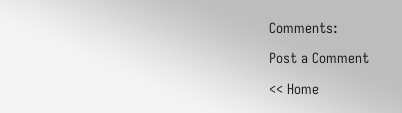Comments:

Post a Comment

<< Home